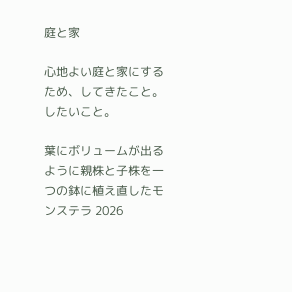庭と家

心地よい庭と家にするため、してきたこと。したいこと。

葉にボリュームが出るように親株と子株を一つの鉢に植え直したモンステラ 2026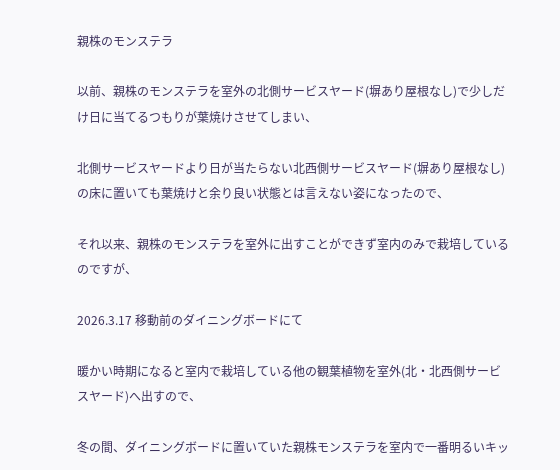親株のモンステラ

以前、親株のモンステラを室外の北側サービスヤード(塀あり屋根なし)で少しだけ日に当てるつもりが葉焼けさせてしまい、

北側サービスヤードより日が当たらない北西側サービスヤード(塀あり屋根なし)の床に置いても葉焼けと余り良い状態とは言えない姿になったので、

それ以来、親株のモンステラを室外に出すことができず室内のみで栽培しているのですが、

2026.3.17 移動前のダイニングボードにて

暖かい時期になると室内で栽培している他の観葉植物を室外(北・北西側サービスヤード)へ出すので、

冬の間、ダイニングボードに置いていた親株モンステラを室内で一番明るいキッ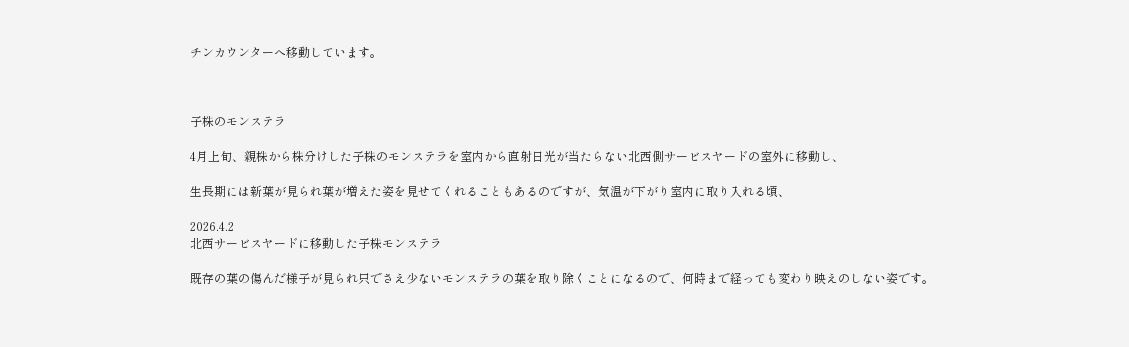チンカウンターへ移動しています。



子株のモンステラ

4月上旬、親株から株分けした子株のモンステラを室内から直射日光が当たらない北西側サービスヤードの室外に移動し、

生長期には新葉が見られ葉が増えた姿を見せてくれることもあるのですが、気温が下がり室内に取り入れる頃、

2026.4.2
北西サービスヤードに移動した子株モンステラ

既存の葉の傷んだ様子が見られ只でさえ少ないモンステラの葉を取り除くことになるので、何時まで経っても変わり映えのしない姿です。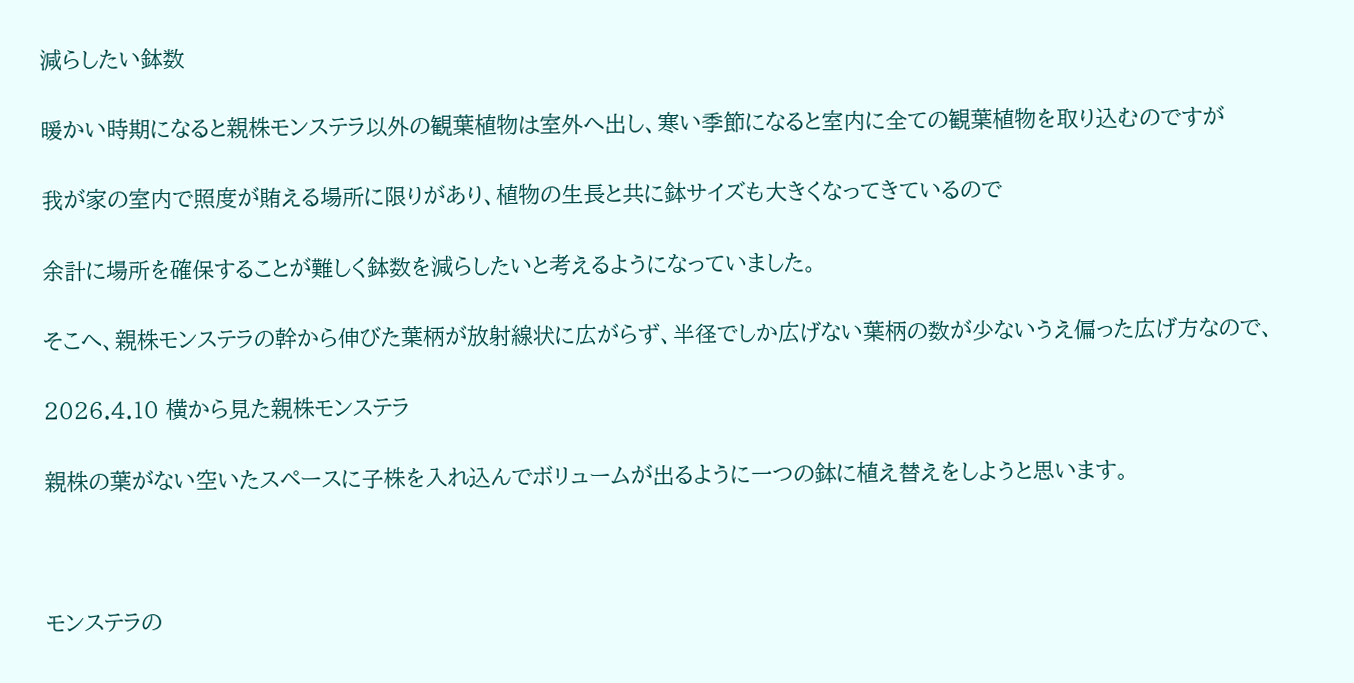減らしたい鉢数

暖かい時期になると親株モンステラ以外の観葉植物は室外へ出し、寒い季節になると室内に全ての観葉植物を取り込むのですが

我が家の室内で照度が賄える場所に限りがあり、植物の生長と共に鉢サイズも大きくなってきているので

余計に場所を確保することが難しく鉢数を減らしたいと考えるようになっていました。

そこへ、親株モンステラの幹から伸びた葉柄が放射線状に広がらず、半径でしか広げない葉柄の数が少ないうえ偏った広げ方なので、

2026.4.10 横から見た親株モンステラ

親株の葉がない空いたスペースに子株を入れ込んでボリュームが出るように一つの鉢に植え替えをしようと思います。



モンステラの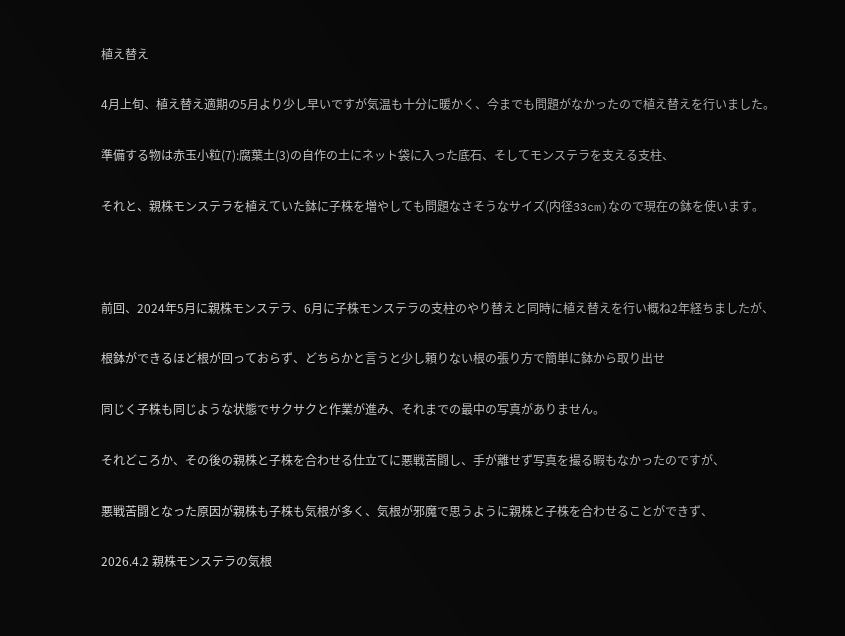植え替え

4月上旬、植え替え適期の5月より少し早いですが気温も十分に暖かく、今までも問題がなかったので植え替えを行いました。

準備する物は赤玉小粒(7):腐葉土(3)の自作の土にネット袋に入った底石、そしてモンステラを支える支柱、

それと、親株モンステラを植えていた鉢に子株を増やしても問題なさそうなサイズ(内径33cm)なので現在の鉢を使います。



前回、2024年5月に親株モンステラ、6月に子株モンステラの支柱のやり替えと同時に植え替えを行い概ね2年経ちましたが、

根鉢ができるほど根が回っておらず、どちらかと言うと少し頼りない根の張り方で簡単に鉢から取り出せ

同じく子株も同じような状態でサクサクと作業が進み、それまでの最中の写真がありません。

それどころか、その後の親株と子株を合わせる仕立てに悪戦苦闘し、手が離せず写真を撮る暇もなかったのですが、

悪戦苦闘となった原因が親株も子株も気根が多く、気根が邪魔で思うように親株と子株を合わせることができず、

2026.4.2 親株モンステラの気根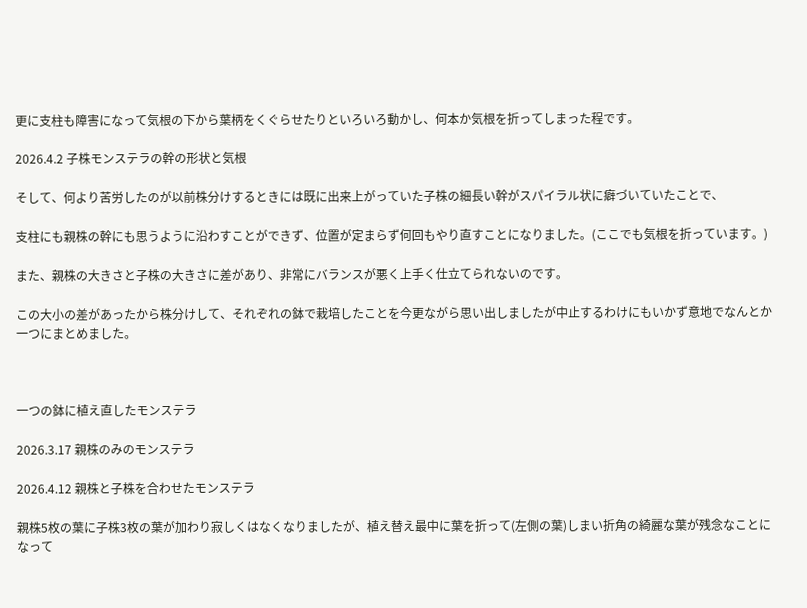更に支柱も障害になって気根の下から葉柄をくぐらせたりといろいろ動かし、何本か気根を折ってしまった程です。

2026.4.2 子株モンステラの幹の形状と気根

そして、何より苦労したのが以前株分けするときには既に出来上がっていた子株の細長い幹がスパイラル状に癖づいていたことで、

支柱にも親株の幹にも思うように沿わすことができず、位置が定まらず何回もやり直すことになりました。(ここでも気根を折っています。)

また、親株の大きさと子株の大きさに差があり、非常にバランスが悪く上手く仕立てられないのです。

この大小の差があったから株分けして、それぞれの鉢で栽培したことを今更ながら思い出しましたが中止するわけにもいかず意地でなんとか一つにまとめました。



一つの鉢に植え直したモンステラ

2026.3.17 親株のみのモンステラ

2026.4.12 親株と子株を合わせたモンステラ

親株5枚の葉に子株3枚の葉が加わり寂しくはなくなりましたが、植え替え最中に葉を折って(左側の葉)しまい折角の綺麗な葉が残念なことになって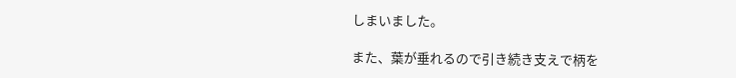しまいました。

また、葉が垂れるので引き続き支えで柄を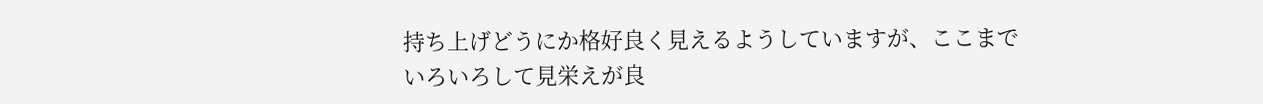持ち上げどうにか格好良く見えるようしていますが、ここまでいろいろして見栄えが良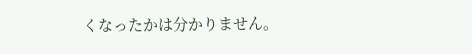くなったかは分かりません。